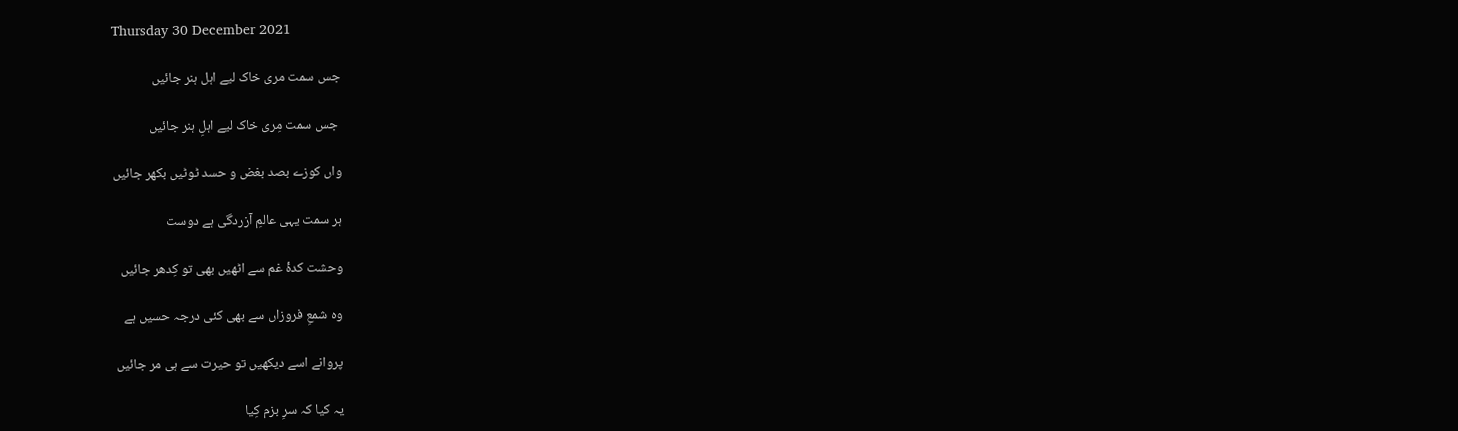Thursday 30 December 2021

جس سمت مری خاک لیے اہل ہنر جائیں

 جس سمت مِری خاک لیے اہلِ ہنر جائیں

واں کوزے بصد بغض و حسد ٹوٹیں بکھر جائیں

ہر سمت یہی عالمِ آزردگی ہے دوست

وحشت کدۂ غم سے اٹھیں بھی تو کِدھر جائیں

وہ شمعِ فروزاں سے بھی کئی درجہ حسیں ہے

پروانے اسے دیکھیں تو حیرت سے ہی مر جائیں

یہ کیا کہ سرِ بزم کِیا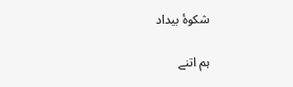شکوۂ بیداد

ہم اتنے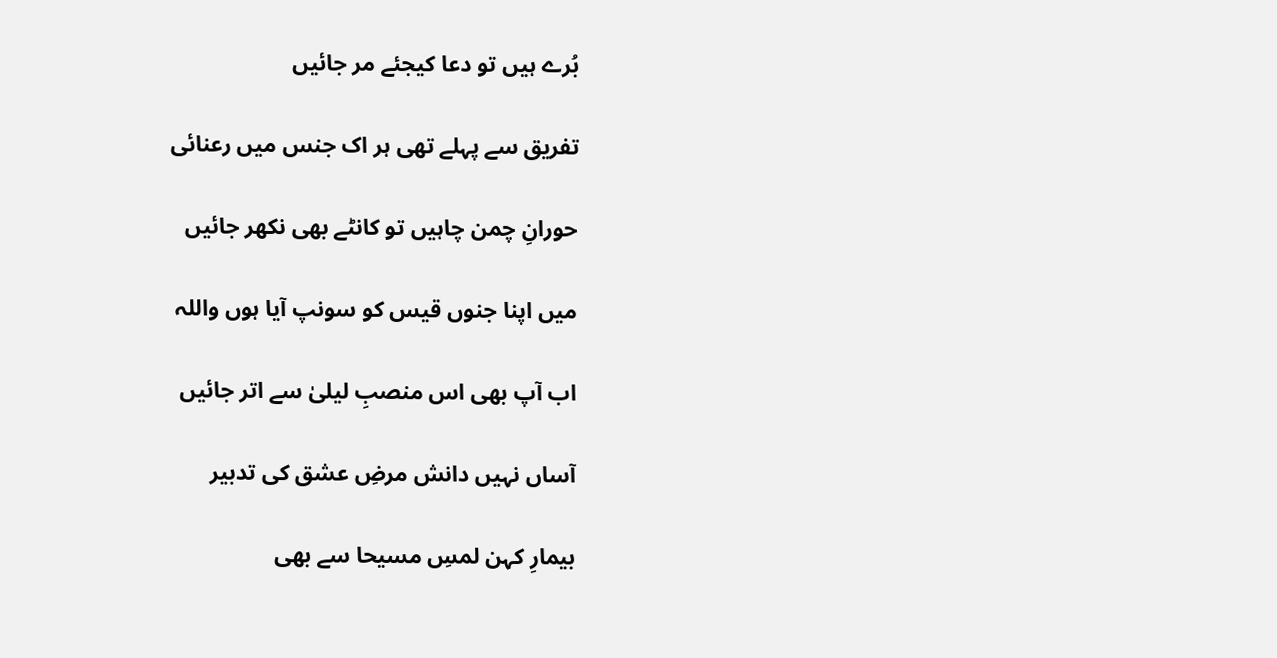بُرے ہیں تو دعا کیجئے مر جائیں

تفریق سے پہلے تھی ہر اک جنس میں رعنائی

حورانِ چمن چاہیں تو کانٹے بھی نکھر جائیں

میں اپنا جنوں قیس کو سونپ آیا ہوں واللہ

اب آپ بھی اس منصبِ لیلیٰ سے اتر جائیں

آساں نہیں دانش مرضِ عشق کی تدبیر

بیمارِ کہن لمسِ مسیحا سے بھی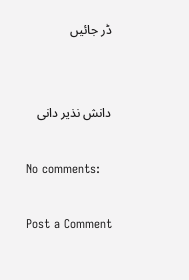ڈر جائیں


دانش نذیر دانی

No comments:

Post a Comment